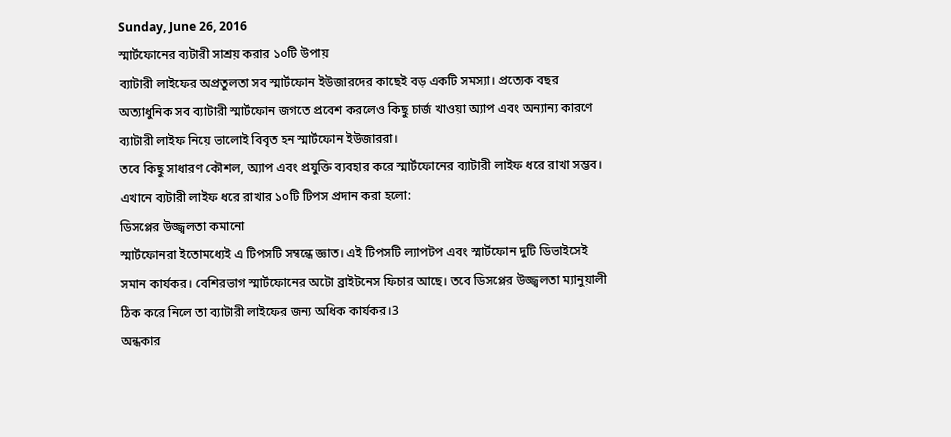Sunday, June 26, 2016
স্মার্টফোনের ব্যটারী সাশ্রয় করার ১০টি উপায়
ব্যাটারী লাইফের অপ্রতুলতা সব স্মার্টফোন ইউজারদের কাছেই বড় একটি সমস্যা। প্রত্যেক বছর অত্যাধুনিক সব ব্যাটারী স্মার্টফোন জগতে প্রবেশ করলেও কিছু চার্জ খাওয়া অ্যাপ এবং অন্যান্য কারণে ব্যাটারী লাইফ নিয়ে ভালোই বিবৃত হন স্মার্টফোন ইউজাররা।
তবে কিছু সাধারণ কৌশল, অ্যাপ এবং প্রযুক্তি ব্যবহার করে স্মার্টফোনের ব্যাটারী লাইফ ধরে রাখা সম্ভব। এখানে ব্যটারী লাইফ ধরে রাখার ১০টি টিপস প্রদান করা হলো:
ডিসপ্লের উজ্জ্বলতা কমানো
স্মার্টফোনরা ইতোমধ্যেই এ টিপসটি সম্বন্ধে জ্ঞাত। এই টিপসটি ল্যাপটপ এবং স্মার্টফোন দুটি ডিভাইসেই সমান কার্যকর। বেশিরভাগ স্মার্টফোনের অটো ব্রাইটনেস ফিচার আছে। তবে ডিসপ্লের উজ্জ্বলতা ম্যানুয়ালী ঠিক করে নিলে তা ব্যাটারী লাইফের জন্য অধিক কার্যকর।3
অন্ধকার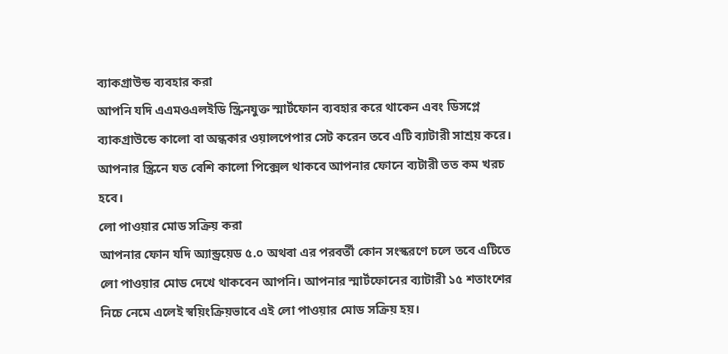ব্যাকগ্রাউন্ড ব্যবহার করা
আপনি যদি এএমওএলইডি স্ক্রিনযুক্ত স্মার্টফোন ব্যবহার করে থাকেন এবং ডিসপ্লে ব্যাকগ্রাউন্ডে কালো বা অন্ধকার ওয়ালপেপার সেট করেন তবে এটি ব্যাটারী সাশ্রয় করে। আপনার স্ক্রিনে যত বেশি কালো পিক্সেল থাকবে আপনার ফোনে ব্যটারী তত কম খরচ হবে।
লো পাওয়ার মোড সক্রিয় করা
আপনার ফোন যদি অ্যান্ড্রয়েড ৫.০ অথবা এর পরবর্তী কোন সংস্করণে চলে তবে এটিতে লো পাওয়ার মোড দেখে থাকবেন আপনি। আপনার স্মার্টফোনের ব্যাটারী ১৫ শতাংশের নিচে নেমে এলেই স্বয়িংক্রিয়ভাবে এই লো পাওয়ার মোড সক্রিয় হয়।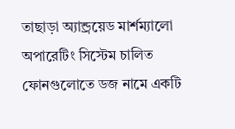তাছাড়া অ্যান্ড্রয়েড মার্শম্যালো অপারেটিং সিস্টেম চালিত ফোনগুলোতে ডজ নামে একটি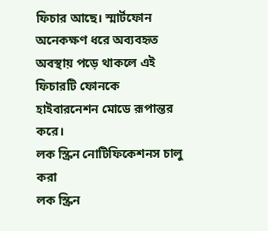ফিচার আছে। স্মার্টফোন অনেকক্ষণ ধরে অব্যবহৃত অবস্থায় পড়ে থাকলে এই ফিচারটি ফোনকে হাইবারনেশন মোডে রূপান্তর করে।
লক স্ক্রিন নোটিফিকেশনস চালু করা
লক স্ক্রিন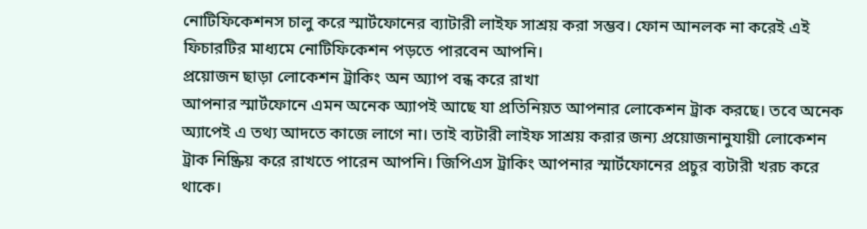নোটিফিকেশনস চালু করে স্মার্টফোনের ব্যাটারী লাইফ সাশ্রয় করা সম্ভব। ফোন আনলক না করেই এই ফিচারটির মাধ্যমে নোটিফিকেশন পড়তে পারবেন আপনি।
প্রয়োজন ছাড়া লোকেশন ট্রাকিং অন অ্যাপ বন্ধ করে রাখা
আপনার স্মার্টফোনে এমন অনেক অ্যাপই আছে যা প্রতিনিয়ত আপনার লোকেশন ট্রাক করছে। তবে অনেক অ্যাপেই এ তথ্য আদতে কাজে লাগে না। তাই ব্যটারী লাইফ সাশ্রয় করার জন্য প্রয়োজনানুযায়ী লোকেশন ট্রাক নিষ্ক্রিয় করে রাখতে পারেন আপনি। জিপিএস ট্রাকিং আপনার স্মার্টফোনের প্রচুর ব্যটারী খরচ করে থাকে।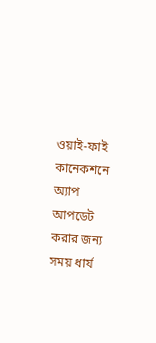ওয়াই-ফাই কানেকশনে অ্যাপ আপডেট করার জন্য সময় ধার্য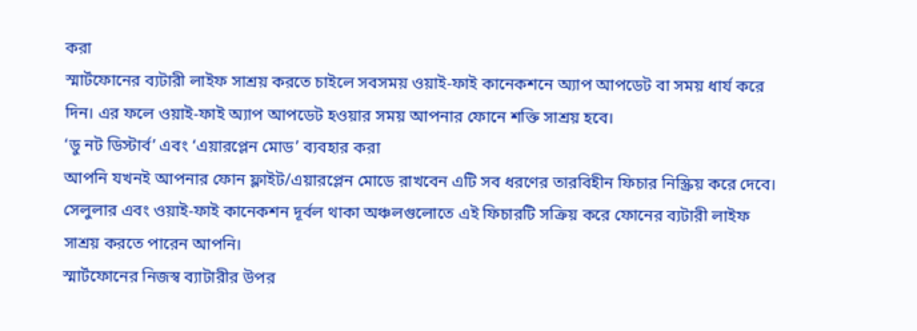করা
স্মার্টফোনের ব্যটারী লাইফ সাশ্রয় করতে চাইলে সবসময় ওয়াই-ফাই কানেকশনে অ্যাপ আপডেট বা সময় ধার্য করে দিন। এর ফলে ওয়াই-ফাই অ্যাপ আপডেট হওয়ার সময় আপনার ফোনে শক্তি সাশ্রয় হবে।
‘ডু নট ডিস্টার্ব’ এবং ‘এয়ারপ্লেন মোড’ ব্যবহার করা
আপনি যখনই আপনার ফোন ফ্লাইট/এয়ারপ্লেন মোডে রাখবেন এটি সব ধরণের তারবিহীন ফিচার নিস্ক্রিয় করে দেবে। সেলুলার এবং ওয়াই-ফাই কানেকশন দূর্বল থাকা অঞ্চলগুলোতে এই ফিচারটি সক্রিয় করে ফোনের ব্যটারী লাইফ সাশ্রয় করতে পারেন আপনি।
স্মার্টফোনের নিজস্ব ব্যাটারীর উপর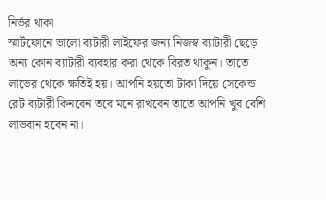নির্ভর থাকা
স্মার্টফোনে ভালো ব্যটারী লাইফের জন্য নিজস্ব ব্যাটারী ছেড়ে অন্য কোন ব্যাটারী ব্যবহার করা থেকে বিরত থাকুন। তাতে লাভের থেকে ক্ষতিই হয়। আপনি হয়তো টাকা দিয়ে সেকেন্ড রেট ব্যটারী কিনবেন তবে মনে রাখবেন তাতে আপনি খুব বেশি লাভবান হবেন না।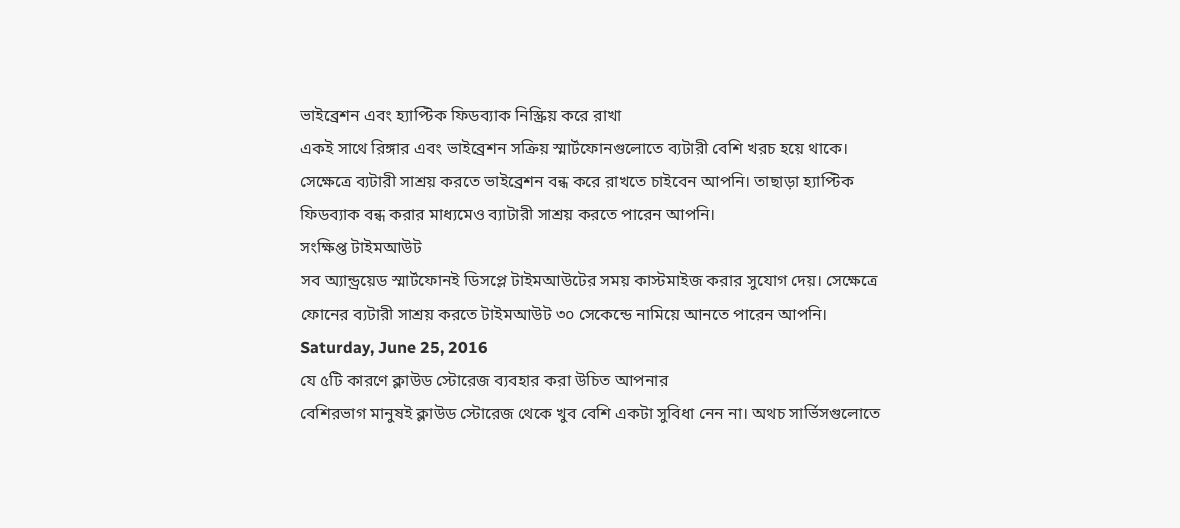ভাইব্রেশন এবং হ্যাপ্টিক ফিডব্যাক নিস্ক্রিয় করে রাখা
একই সাথে রিঙ্গার এবং ভাইব্রেশন সক্রিয় স্মার্টফোনগুলোতে ব্যটারী বেশি খরচ হয়ে থাকে। সেক্ষেত্রে ব্যটারী সাশ্রয় করতে ভাইব্রেশন বন্ধ করে রাখতে চাইবেন আপনি। তাছাড়া হ্যাপ্টিক ফিডব্যাক বন্ধ করার মাধ্যমেও ব্যাটারী সাশ্রয় করতে পারেন আপনি।
সংক্ষিপ্ত টাইমআউট
সব অ্যান্ড্রয়েড স্মার্টফোনই ডিসপ্লে টাইমআউটের সময় কাস্টমাইজ করার সুযোগ দেয়। সেক্ষেত্রে ফোনের ব্যটারী সাশ্রয় করতে টাইমআউট ৩০ সেকেন্ডে নামিয়ে আনতে পারেন আপনি।
Saturday, June 25, 2016
যে ৫টি কারণে ক্লাউড স্টোরেজ ব্যবহার করা উচিত আপনার
বেশিরভাগ মানুষই ক্লাউড স্টোরেজ থেকে খুব বেশি একটা সুবিধা নেন না। অথচ সার্ভিসগুলোতে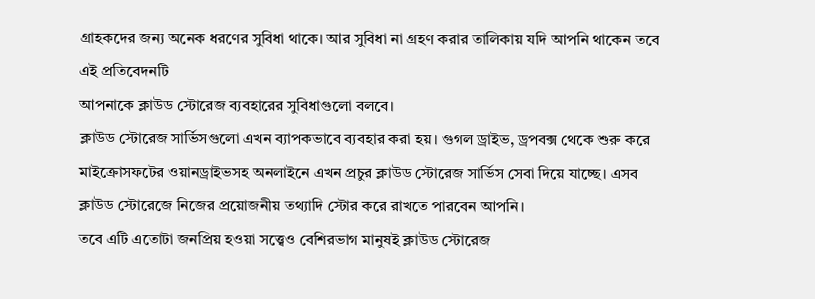গ্রাহকদের জন্য অনেক ধরণের সুবিধা থাকে। আর সুবিধা না গ্রহণ করার তালিকায় যদি আপনি থাকেন তবে এই প্রতিবেদনটি
আপনাকে ক্লাউড স্টোরেজ ব্যবহারের সুবিধাগুলো বলবে।
ক্লাউড স্টোরেজ সার্ভিসগুলো এখন ব্যাপকভাবে ব্যবহার করা হয়। গুগল ড্রাইভ, ড্রপবক্স থেকে শুরু করে মাইক্রোসফটের ওয়ানড্রাইভসহ অনলাইনে এখন প্রচুর ক্লাউড স্টোরেজ সার্ভিস সেবা দিয়ে যাচ্ছে। এসব ক্লাউড স্টোরেজে নিজের প্রয়োজনীয় তথ্যাদি স্টোর করে রাখতে পারবেন আপনি।
তবে এটি এতোটা জনপ্রিয় হওয়া সত্ত্বেও বেশিরভাগ মানুষই ক্লাউড স্টোরেজ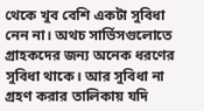থেকে খুব বেশি একটা সুবিধা নেন না। অথচ সার্ভিসগুলোতে গ্রাহকদের জন্য অনেক ধরণের সুবিধা থাকে। আর সুবিধা না গ্রহণ করার তালিকায় যদি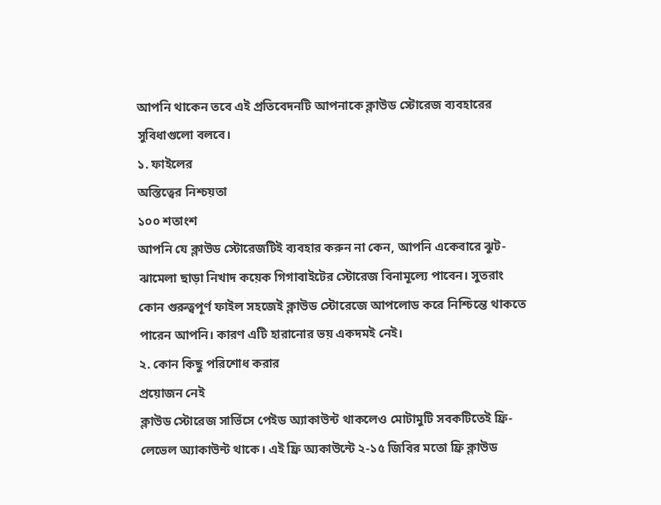আপনি থাকেন তবে এই প্রতিবেদনটি আপনাকে ক্লাউড স্টোরেজ ব্যবহারের সুবিধাগুলো বলবে।
১. ফাইলের
অস্তিত্বের নিশ্চয়তা
১০০ শতাংশ
আপনি যে ক্লাউড স্টোরেজটিই ব্যবহার করুন না কেন, আপনি একেবারে ঝুট-ঝামেলা ছাড়া নিখাদ কয়েক গিগাবাইটের স্টোরেজ বিনামূল্যে পাবেন। সুতরাং কোন গুরুত্বপূর্ণ ফাইল সহজেই ক্লাউড স্টোরেজে আপলোড করে নিশ্চিন্তে থাকতে পারেন আপনি। কারণ এটি হারানোর ভয় একদমই নেই।
২. কোন কিছু পরিশোধ করার
প্রয়োজন নেই
ক্লাউড স্টোরেজ সার্ভিসে পেইড অ্যাকাউন্ট থাকলেও মোটামুটি সবকটিতেই ফ্রি-লেভেল অ্যাকাউন্ট থাকে। এই ফ্রি অ্যকাউন্টে ২-১৫ জিবির মতো ফ্রি ক্লাউড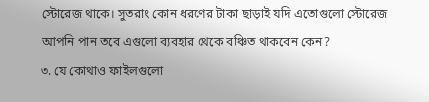স্টোরেজ থাকে। সুতরাং কোন ধরণের টাকা ছাড়াই যদি এতোগুলো স্টোরেজ আপনি পান তবে এগুলো ব্যবহার থেকে বঞ্চিত থাকবেন কেন?
৩. যে কোথাও ফাইলগুলো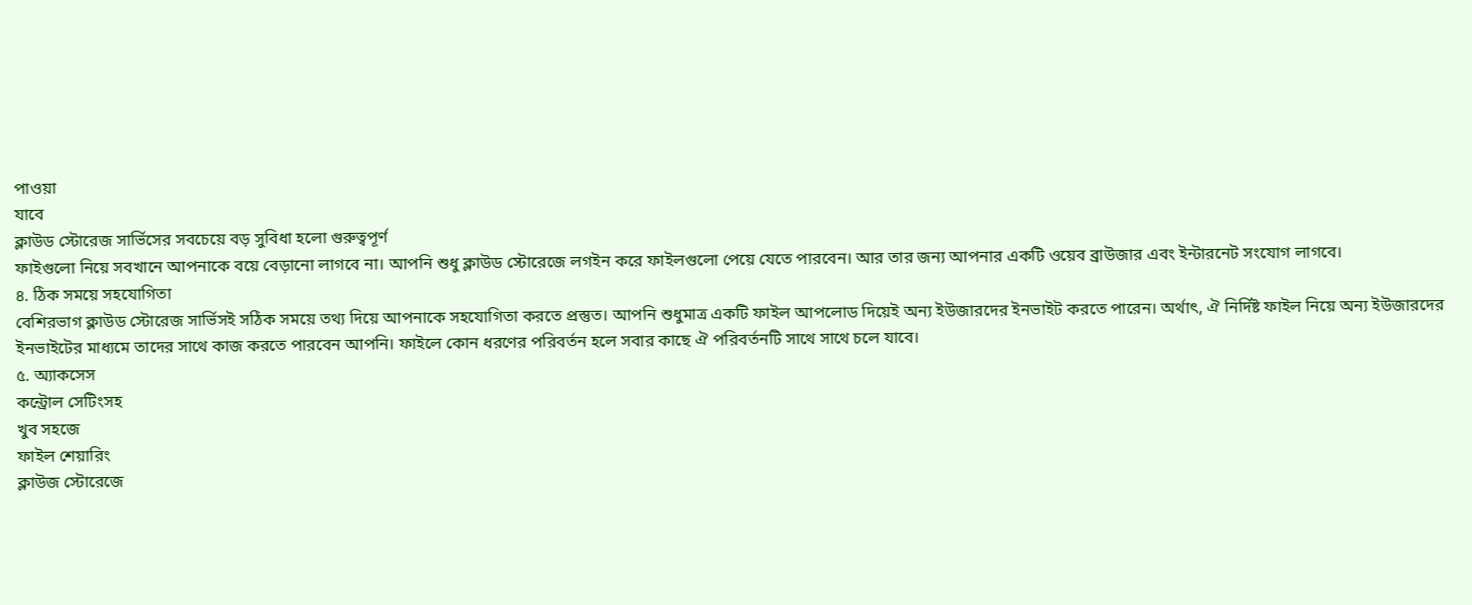পাওয়া
যাবে
ক্লাউড স্টোরেজ সার্ভিসের সবচেয়ে বড় সুবিধা হলো গুরুত্বপূর্ণ
ফাইগুলো নিয়ে সবখানে আপনাকে বয়ে বেড়ানো লাগবে না। আপনি শুধু ক্লাউড স্টোরেজে লগইন করে ফাইলগুলো পেয়ে যেতে পারবেন। আর তার জন্য আপনার একটি ওয়েব ব্রাউজার এবং ইন্টারনেট সংযোগ লাগবে।
৪. ঠিক সময়ে সহযোগিতা
বেশিরভাগ ক্লাউড স্টোরেজ সার্ভিসই সঠিক সময়ে তথ্য দিয়ে আপনাকে সহযোগিতা করতে প্রস্তুত। আপনি শুধুমাত্র একটি ফাইল আপলোড দিয়েই অন্য ইউজারদের ইনভাইট করতে পারেন। অর্থাৎ, ঐ নির্দিষ্ট ফাইল নিয়ে অন্য ইউজারদের ইনভাইটের মাধ্যমে তাদের সাথে কাজ করতে পারবেন আপনি। ফাইলে কোন ধরণের পরিবর্তন হলে সবার কাছে ঐ পরিবর্তনটি সাথে সাথে চলে যাবে।
৫. অ্যাকসেস
কন্ট্রোল সেটিংসহ
খুব সহজে
ফাইল শেয়ারিং
ক্লাউজ স্টোরেজে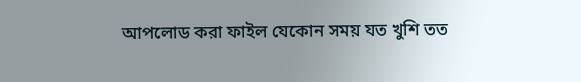আপলোড করা ফাইল যেকোন সময় যত খুশি তত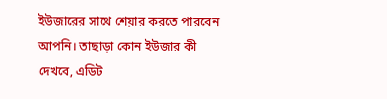ইউজারের সাথে শেয়ার করতে পারবেন আপনি। তাছাড়া কোন ইউজার কী দেখবে, এডিট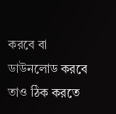করবে বা ডাউনলোড করবে তাও ঠিক করতে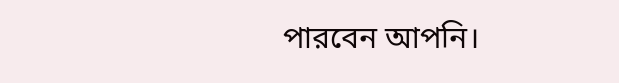পারবেন আপনি।